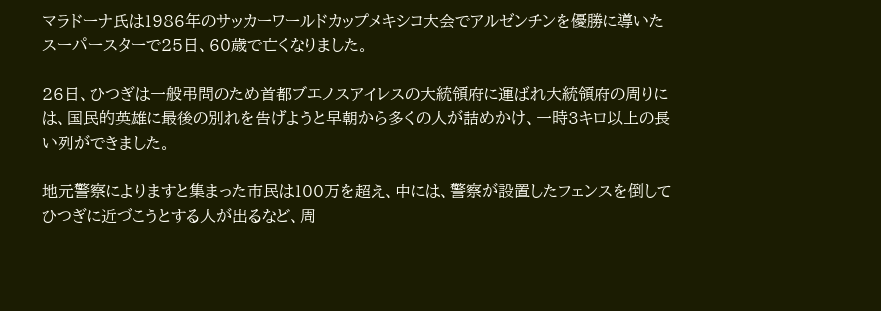マラドーナ氏は1986年のサッカーワールドカップメキシコ大会でアルゼンチンを優勝に導いたスーパースターで25日、60歳で亡くなりました。

26日、ひつぎは一般弔問のため首都ブエノスアイレスの大統領府に運ばれ大統領府の周りには、国民的英雄に最後の別れを告げようと早朝から多くの人が詰めかけ、一時3キロ以上の長い列ができました。

地元警察によりますと集まった市民は100万を超え、中には、警察が設置したフェンスを倒してひつぎに近づこうとする人が出るなど、周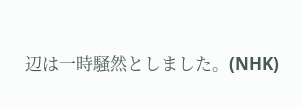辺は一時騒然としました。(NHK)